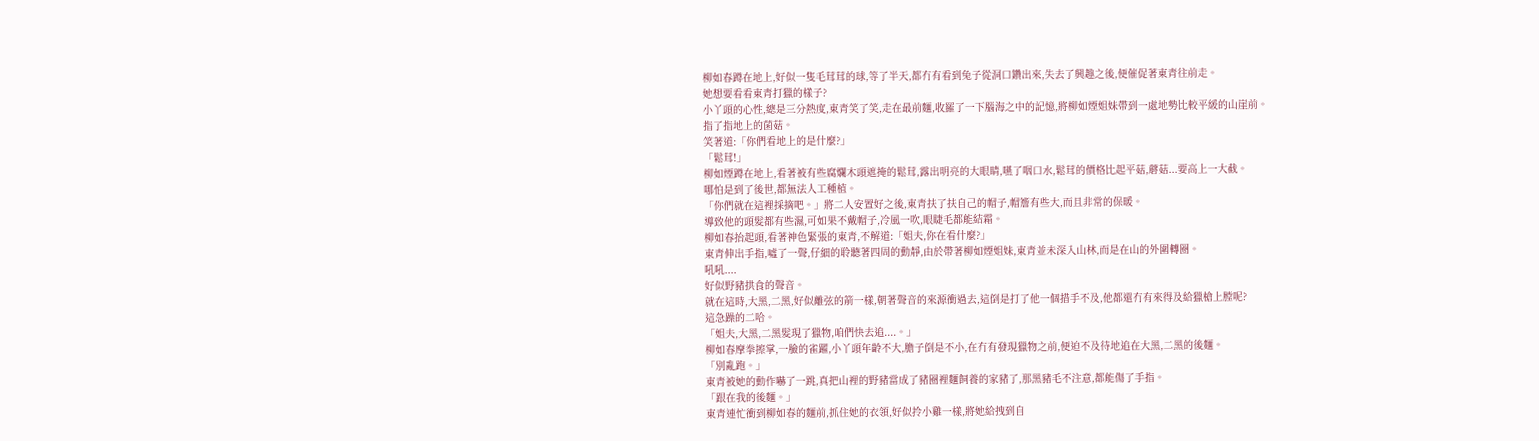柳如春蹲在地上,好似一隻毛茸茸的球,等了半天,都冇有看到兔子從洞口鑽出來,失去了興趣之後,便催促著東青往前走。
她想要看看東青打獵的樣子?
小丫頭的心性,總是三分熱度,東青笑了笑,走在最前麵,收羅了一下腦海之中的記憶,將柳如煙姐妹帶到一處地勢比較平緩的山崖前。
指了指地上的菌菇。
笑著道:「你們看地上的是什麼?」
「鬆茸!」
柳如煙蹲在地上,看著被有些腐爛木頭遮掩的鬆茸,露出明亮的大眼睛,嚥了咽口水,鬆茸的價格比起平菇,蘑菇...要高上一大截。
哪怕是到了後世,都無法人工種植。
「你們就在這裡採摘吧。」將二人安置好之後,東青扶了扶自己的帽子,帽簷有些大,而且非常的保暖。
導致他的頭髮都有些濕,可如果不戴帽子,冷風一吹,眼睫毛都能結霜。
柳如春抬起頭,看著神色緊張的東青,不解道:「姐夫,你在看什麼?」
東青伸出手指,噓了一聲,仔細的聆聽著四周的動靜,由於帶著柳如煙姐妹,東青並未深入山林,而是在山的外圍轉圈。
吼吼....
好似野豬拱食的聲音。
就在這時,大黑,二黑,好似離弦的箭一樣,朝著聲音的來源衝過去,這倒是打了他一個措手不及,他都還冇有來得及給獵槍上膛呢?
這急躁的二哈。
「姐夫,大黑,二黑髮現了獵物,咱們快去追....。」
柳如春摩拳擦掌,一臉的雀躍,小丫頭年齡不大,膽子倒是不小,在冇有發現獵物之前,便迫不及待地追在大黑,二黑的後麵。
「別亂跑。」
東青被她的動作嚇了一跳,真把山裡的野豬當成了豬圈裡麵飼養的家豬了,那黑豬毛不注意,都能傷了手指。
「跟在我的後麵。」
東青連忙衝到柳如春的麵前,抓住她的衣領,好似拎小雞一樣,將她給拽到自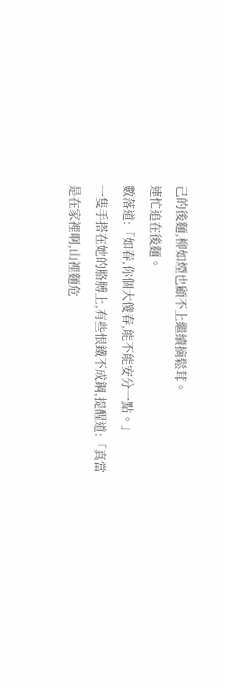己的後麵,柳如煙也顧不上繼續摘鬆茸。
連忙追在後麵。
數落道:「如春,你個大傻春,能不能安分一點。」
一隻手搭在她的胳膊上,有些恨鐵不成鋼,提醒道:「真當是在家裡啊,山裡麵危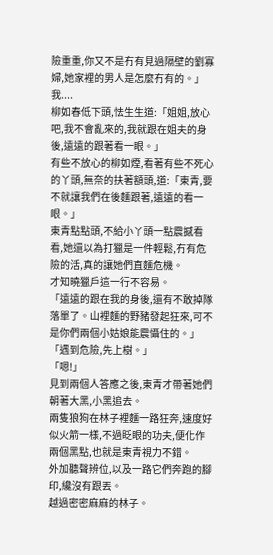險重重,你又不是冇有見過隔壁的劉寡婦,她家裡的男人是怎麼冇有的。」
我....
柳如春低下頭,怯生生道:「姐姐,放心吧,我不會亂來的,我就跟在姐夫的身後,遠遠的跟著看一眼。」
有些不放心的柳如煙,看著有些不死心的丫頭,無奈的扶著額頭,道:「東青,要不就讓我們在後麵跟著,遠遠的看一眼。」
東青點點頭,不給小丫頭一點震撼看看,她還以為打獵是一件輕鬆,冇有危險的活,真的讓她們直麵危機。
才知曉獵戶這一行不容易。
「遠遠的跟在我的身後,還有不敢掉隊落單了。山裡麵的野豬發起狂來,可不是你們兩個小姑娘能震懾住的。」
「遇到危險,先上樹。」
「嗯!」
見到兩個人答應之後,東青才帶著她們朝著大黑,小黑追去。
兩隻狼狗在林子裡麵一路狂奔,速度好似火箭一樣,不過眨眼的功夫,便化作兩個黑點,也就是東青視力不錯。
外加聽聲辨位,以及一路它們奔跑的腳印,纔沒有跟丟。
越過密密麻麻的林子。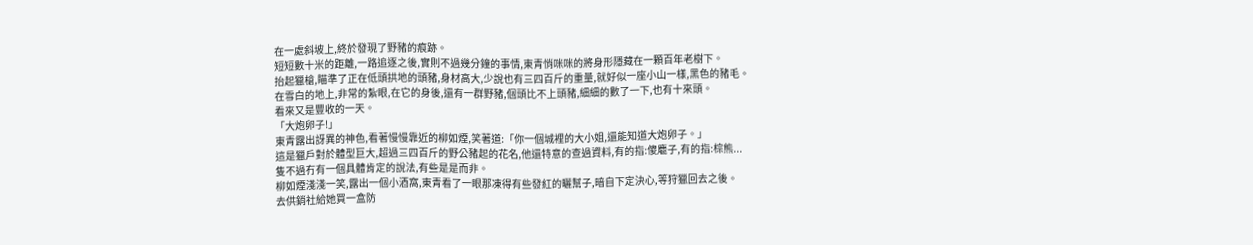在一處斜坡上,終於發現了野豬的痕跡。
短短數十米的距離,一路追逐之後,實則不過幾分鐘的事情,東青悄咪咪的將身形隱藏在一顆百年老樹下。
抬起獵槍,瞄準了正在低頭拱地的頭豬,身材高大,少說也有三四百斤的重量,就好似一座小山一樣,黑色的豬毛。
在雪白的地上,非常的紮眼,在它的身後,還有一群野豬,個頭比不上頭豬,細細的數了一下,也有十來頭。
看來又是豐收的一天。
「大炮卵子!」
東青露出訝異的神色,看著慢慢靠近的柳如煙,笑著道:「你一個城裡的大小姐,還能知道大炮卵子。」
這是獵戶對於體型巨大,超過三四百斤的野公豬起的花名,他還特意的查過資料,有的指:傻麅子,有的指:棕熊...
隻不過冇有一個具體肯定的說法,有些是是而非。
柳如煙淺淺一笑,露出一個小酒窩,東青看了一眼那凍得有些發紅的曬幫子,暗自下定決心,等狩獵回去之後。
去供銷社給她買一盒防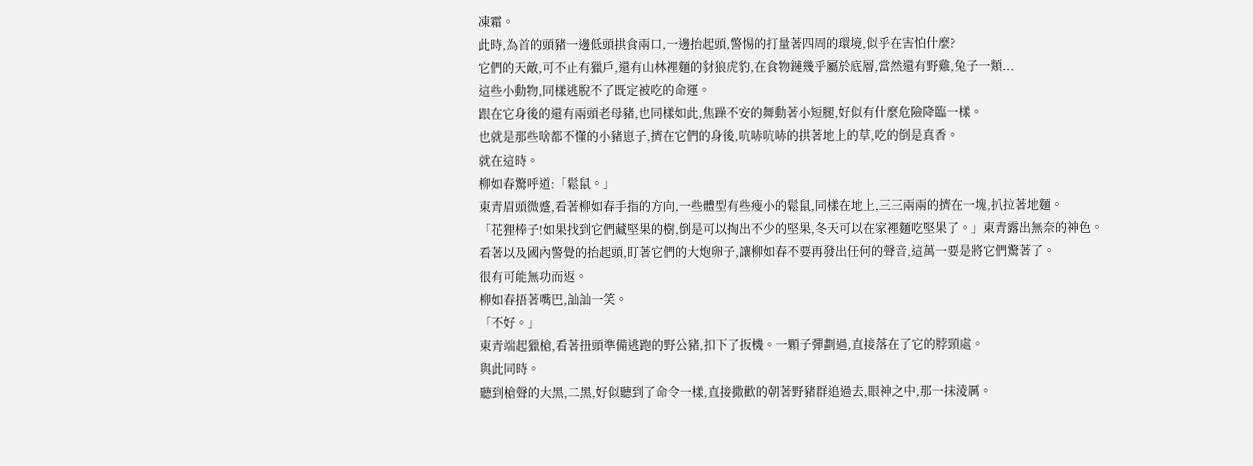凍霜。
此時,為首的頭豬一邊低頭拱食兩口,一邊抬起頭,警惕的打量著四周的環境,似乎在害怕什麼?
它們的天敵,可不止有獵戶,還有山林裡麵的豺狼虎豹,在食物鏈幾乎屬於底層,當然還有野雞,兔子一類...
這些小動物,同樣逃脫不了既定被吃的命運。
跟在它身後的還有兩頭老母豬,也同樣如此,焦躁不安的舞動著小短腿,好似有什麼危險降臨一樣。
也就是那些啥都不懂的小豬崽子,擠在它們的身後,吭哧吭哧的拱著地上的草,吃的倒是真香。
就在這時。
柳如春驚呼道:「鬆鼠。」
東青眉頭微蹙,看著柳如春手指的方向,一些體型有些瘦小的鬆鼠,同樣在地上,三三兩兩的擠在一塊,扒拉著地麵。
「花狸棒子!如果找到它們藏堅果的樹,倒是可以掏出不少的堅果,冬天可以在家裡麵吃堅果了。」東青露出無奈的神色。
看著以及國內警覺的抬起頭,盯著它們的大炮卵子,讓柳如春不要再發出任何的聲音,這萬一要是將它們驚著了。
很有可能無功而返。
柳如春捂著嘴巴,訕訕一笑。
「不好。」
東青端起獵槍,看著扭頭準備逃跑的野公豬,扣下了扳機。一顆子彈劃過,直接落在了它的脖頸處。
與此同時。
聽到槍聲的大黑,二黑,好似聽到了命令一樣,直接撒歡的朝著野豬群追過去,眼神之中,那一抹淩厲。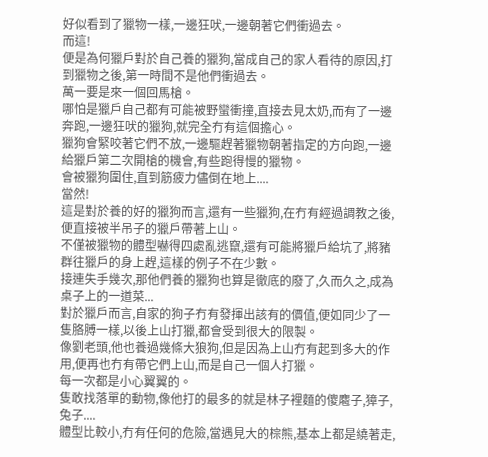好似看到了獵物一樣,一邊狂吠,一邊朝著它們衝過去。
而這!
便是為何獵戶對於自己養的獵狗,當成自己的家人看待的原因,打到獵物之後,第一時間不是他們衝過去。
萬一要是來一個回馬槍。
哪怕是獵戶自己都有可能被野蠻衝撞,直接去見太奶,而有了一邊奔跑,一邊狂吠的獵狗,就完全冇有這個擔心。
獵狗會緊咬著它們不放,一邊驅趕著獵物朝著指定的方向跑,一邊給獵戶第二次開槍的機會,有些跑得慢的獵物。
會被獵狗圍住,直到筋疲力儘倒在地上....
當然!
這是對於養的好的獵狗而言,還有一些獵狗,在冇有經過調教之後,便直接被半吊子的獵戶帶著上山。
不僅被獵物的體型嚇得四處亂逃竄,還有可能將獵戶給坑了,將豬群往獵戶的身上趕,這樣的例子不在少數。
接連失手幾次,那他們養的獵狗也算是徹底的廢了,久而久之,成為桌子上的一道菜...
對於獵戶而言,自家的狗子冇有發揮出該有的價值,便如同少了一隻胳膊一樣,以後上山打獵,都會受到很大的限製。
像劉老頭,他也養過幾條大狼狗,但是因為上山冇有起到多大的作用,便再也冇有帶它們上山,而是自己一個人打獵。
每一次都是小心翼翼的。
隻敢找落單的動物,像他打的最多的就是林子裡麵的傻麅子,獐子,兔子....
體型比較小,冇有任何的危險,當遇見大的棕熊,基本上都是繞著走,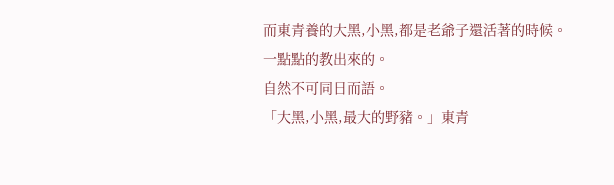而東青養的大黑,小黑,都是老爺子還活著的時候。
一點點的教出來的。
自然不可同日而語。
「大黑,小黑,最大的野豬。」東青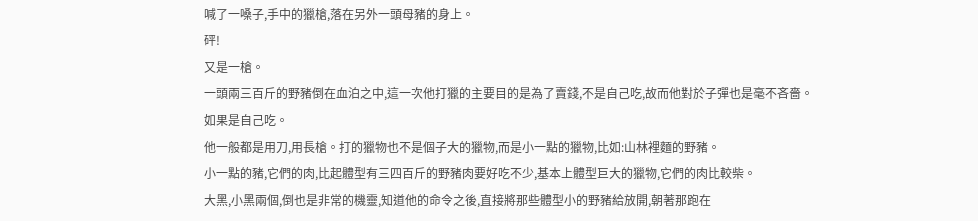喊了一嗓子,手中的獵槍,落在另外一頭母豬的身上。
砰!
又是一槍。
一頭兩三百斤的野豬倒在血泊之中,這一次他打獵的主要目的是為了賣錢,不是自己吃,故而他對於子彈也是毫不吝嗇。
如果是自己吃。
他一般都是用刀,用長槍。打的獵物也不是個子大的獵物,而是小一點的獵物,比如:山林裡麵的野豬。
小一點的豬,它們的肉,比起體型有三四百斤的野豬肉要好吃不少,基本上體型巨大的獵物,它們的肉比較柴。
大黑,小黑兩個,倒也是非常的機靈,知道他的命令之後,直接將那些體型小的野豬給放開,朝著那跑在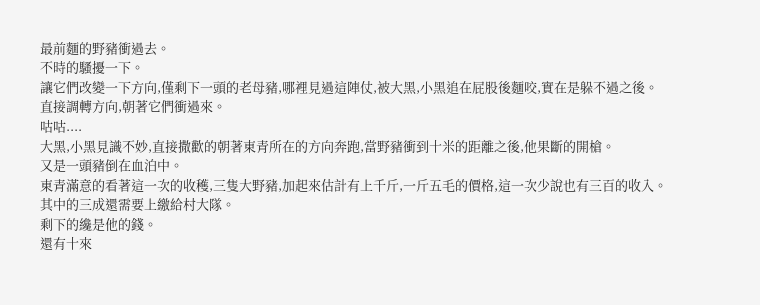最前麵的野豬衝過去。
不時的騷擾一下。
讓它們改變一下方向,僅剩下一頭的老母豬,哪裡見過這陣仗,被大黑,小黑追在屁股後麵咬,實在是躲不過之後。
直接調轉方向,朝著它們衝過來。
咕咕....
大黑,小黑見識不妙,直接撒歡的朝著東青所在的方向奔跑,當野豬衝到十米的距離之後,他果斷的開槍。
又是一頭豬倒在血泊中。
東青滿意的看著這一次的收穫,三隻大野豬,加起來估計有上千斤,一斤五毛的價格,這一次少說也有三百的收入。
其中的三成還需要上繳給村大隊。
剩下的纔是他的錢。
還有十來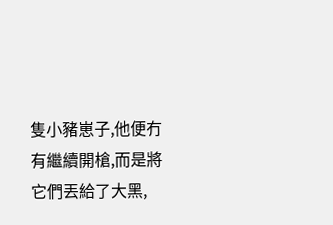隻小豬崽子,他便冇有繼續開槍,而是將它們丟給了大黑,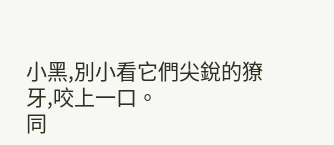小黑,別小看它們尖銳的獠牙,咬上一口。
同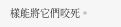樣能將它們咬死。